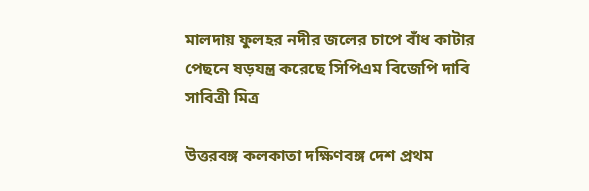মালদায় ফুলহর নদীর জলের চাপে বাঁধ কাটার পেছনে ষড়যন্ত্র করেছে সিপিএম বিজেপি দাবি সাবিত্রী মিত্র

উত্তরবঙ্গ কলকাতা দক্ষিণবঙ্গ দেশ প্রথম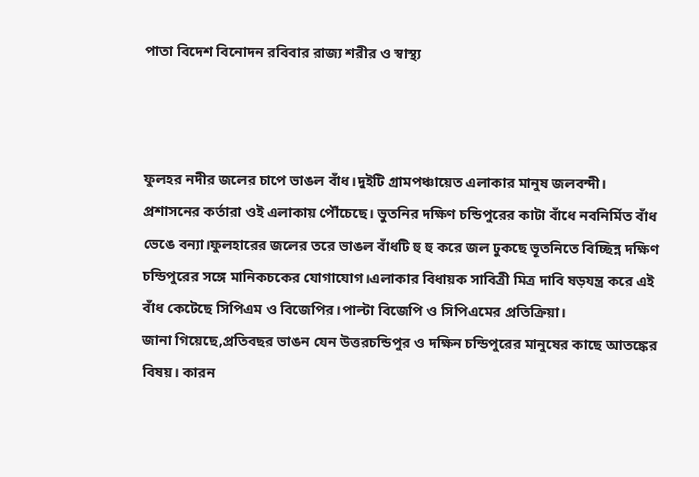পাতা বিদেশ বিনোদন রবিবার রাজ্য শরীর ও স্বাস্থ্য



ফুলহর নদীর জলের চাপে ভাঙল বাঁধ।দুইটি গ্রামপঞ্চায়েত এলাকার মানুষ জলবন্দী। প্রশাসনের কর্তারা ওই এলাকায় পৌঁচেছে। ভুতনির দক্ষিণ চন্ডিপুরের কাটা বাঁধে নবনির্মিত বাঁধ ভেঙে বন্যা।ফুলহারের জলের তরে ভাঙল বাঁধটি হু হু করে জল ঢুকছে ভূতনিতে বিচ্ছিন্ন দক্ষিণ চন্ডিপুরের সঙ্গে মানিকচকের যোগাযোগ।এলাকার বিধায়ক সাবিত্রী মিত্র দাবি ষড়যন্ত্র করে এই বাঁধ কেটেছে সিপিএম ও বিজেপির।পাল্টা বিজেপি ও সিপিএমের প্রতিক্রিয়া।
জানা গিয়েছে,প্রতিবছর ভাঙন যেন উত্তরচন্ডিপুর ও দক্ষিন চন্ডিপুরের মানুষের কাছে আতঙ্কের বিষয়। কারন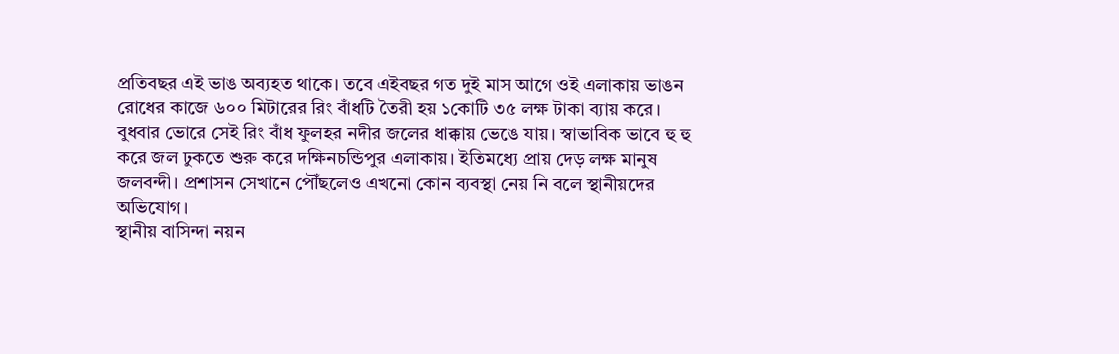প্রতিবছর এই ভাঙ অব্যহত থাকে। তবে এইবছর গত দুই মাস আগে ওই এলাকায় ভাঙন রোধের কাজে ৬০০ মিটারের রিং বাঁধটি তৈরী হয় ১কোটি ৩৫ লক্ষ টাকা ব্যায় করে। বুধবার ভোরে সেই রিং বাঁধ ফুলহর নদীর জলের ধাক্কায় ভেঙে যায়। স্বাভাবিক ভাবে হু হু করে জল ঢুকতে শুরু করে দক্ষিনচন্ডিপুর এলাকায়। ইতিমধ্যে প্রায় দেড় লক্ষ মানুষ জলবন্দী। প্রশাসন সেখানে পৌঁছলেও এখনো কোন ব্যবস্থা নেয় নি বলে স্থানীয়দের অভিযোগ।
স্থানীয় বাসিন্দা নয়ন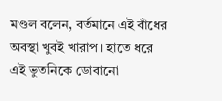মণ্ডল বলেন, বর্তমানে এই বাঁধের অবস্থা খুবই খারাপ। হাতে ধরে এই ভুতনিকে ডোবানো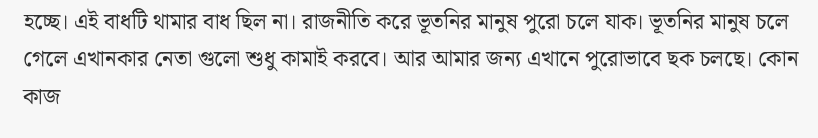হচ্ছে। এই বাধটি থামার বাধ ছিল না। রাজনীতি করে ভূতনির মানুষ পুরো চলে যাক। ভূতনির মানুষ চলে গেলে এখানকার নেতা গুলো শুধু কামাই করবে। আর আমার জন্য এখানে পুরোভাবে ছক চলছে। কোন কাজ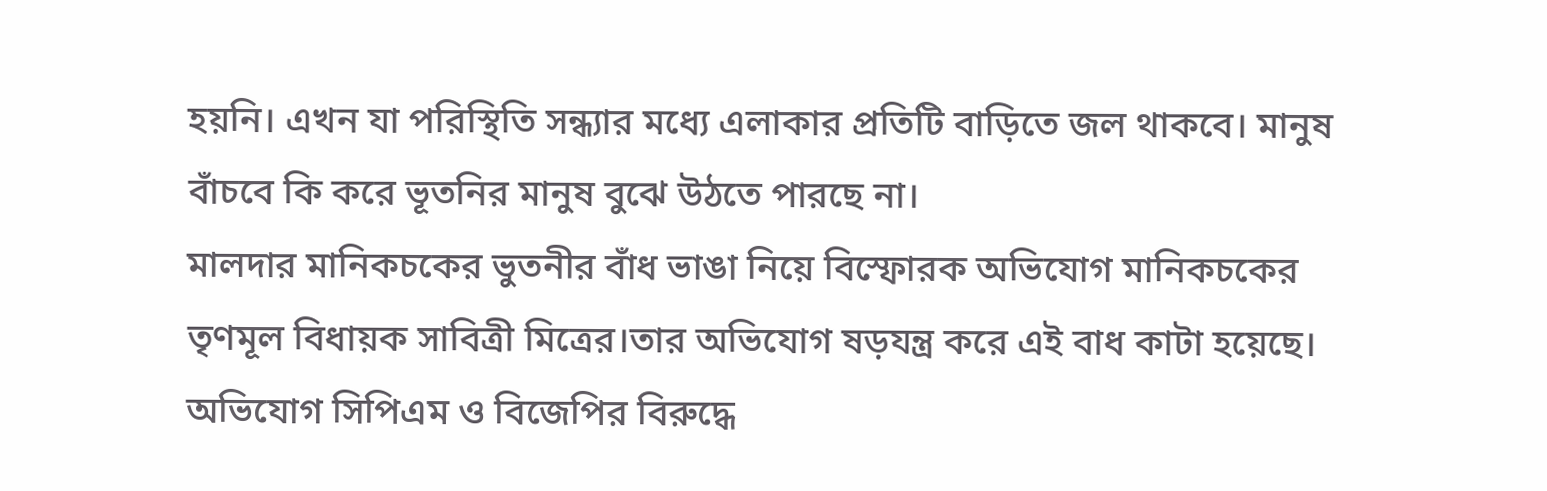হয়নি। এখন যা পরিস্থিতি সন্ধ্যার মধ্যে এলাকার প্রতিটি বাড়িতে জল থাকবে। মানুষ বাঁচবে কি করে ভূতনির মানুষ বুঝে উঠতে পারছে না।
মালদার মানিকচকের ভুতনীর বাঁধ ভাঙা নিয়ে বিস্ফোরক অভিযোগ মানিকচকের তৃণমূল বিধায়ক সাবিত্রী মিত্রের।তার অভিযোগ ষড়যন্ত্র করে এই বাধ কাটা হয়েছে। অভিযোগ সিপিএম ও বিজেপির বিরুদ্ধে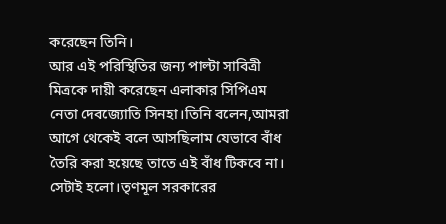করেছেন তিনি।
আর এই পরিস্থিতির জন্য পাল্টা সাবিত্রী মিত্রকে দায়ী করেছেন এলাকার সিপিএম নেতা দেবজ্যোতি সিনহা।তিনি বলেন,আমরা আগে থেকেই বলে আসছিলাম যেভাবে বাঁধ তৈরি করা হয়েছে তাতে এই বাঁধ টিকবে না। সেটাই হলো।তৃণমূল সরকারের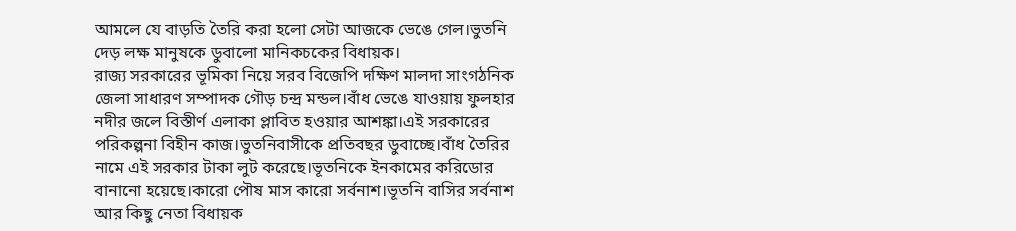আমলে যে বাড়তি তৈরি করা হলো সেটা আজকে ভেঙে গেল।ভুতনি দেড় লক্ষ মানুষকে ডুবালো মানিকচকের বিধায়ক।
রাজ্য সরকারের ভূমিকা নিয়ে সরব বিজেপি দক্ষিণ মালদা সাংগঠনিক জেলা সাধারণ সম্পাদক গৌড় চন্দ্র মন্ডল।বাঁধ ভেঙে যাওয়ায় ফুলহার নদীর জলে বিস্তীর্ণ এলাকা প্লাবিত হওয়ার আশঙ্কা।এই সরকারের পরিকল্পনা বিহীন কাজ।ভুতনিবাসীকে প্রতিবছর ডুবাচ্ছে।বাঁধ তৈরির নামে এই সরকার টাকা লুট করেছে।ভূতনিকে ইনকামের করিডোর বানানো হয়েছে।কারো পৌষ মাস কারো সর্বনাশ।ভূতনি বাসির সর্বনাশ আর কিছু নেতা বিধায়ক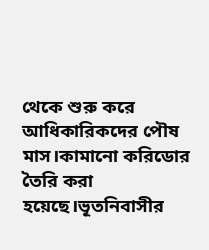থেকে শুরু করে আধিকারিকদের পৌষ মাস।কামানো করিডোর তৈরি করা হয়েছে।ভূতনিবাসীর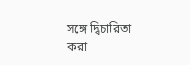সঙ্গে দ্বিচারিতা করা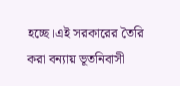হচ্ছে।এই সরকারের তৈরি করা বন্যায় ভূতনিবাসী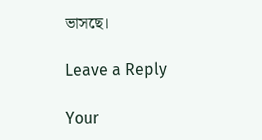ভাসছে।

Leave a Reply

Your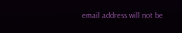email address will not be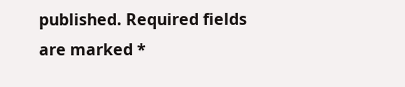published. Required fields are marked *